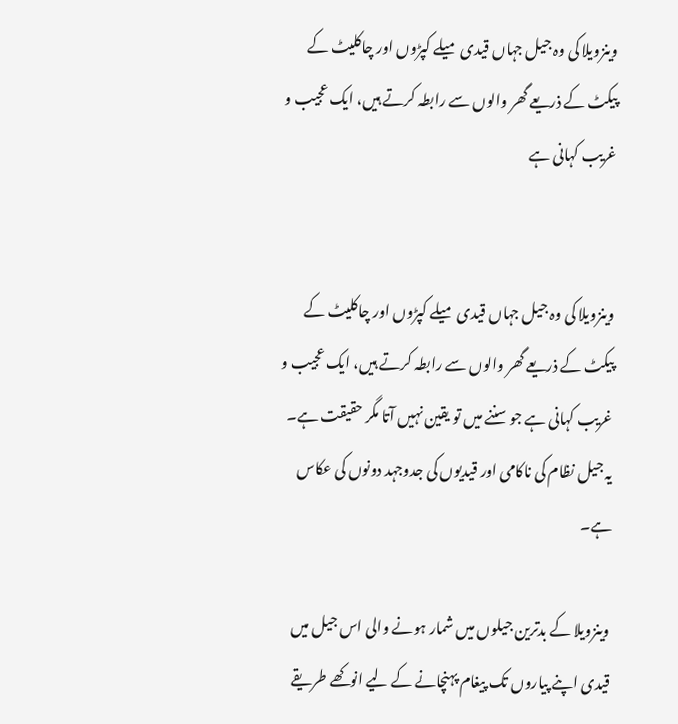وینزویلا کی وہ جیل جہاں قیدی میلے کپڑوں اور چاکلیٹ کے پیکٹ کے ذریعے گھر والوں سے رابطہ کرتے ہیں، ایک عجیب و غریب کہانی ہے


وینزویلا کی وہ جیل جہاں قیدی میلے کپڑوں اور چاکلیٹ کے پیکٹ کے ذریعے گھر والوں سے رابطہ کرتے ہیں، ایک عجیب و غریب کہانی ہے جو سننے میں تو یقین نہیں آتا مگر حقیقت ہے۔ یہ جیل نظام کی ناکامی اور قیدیوں کی جدوجہد دونوں کی عکاس ہے۔

وینزویلا کے بدترین جیلوں میں شمار ہونے والی اس جیل میں قیدی اپنے پیاروں تک پیغام پہنچانے کے لیے انوکھے طریقے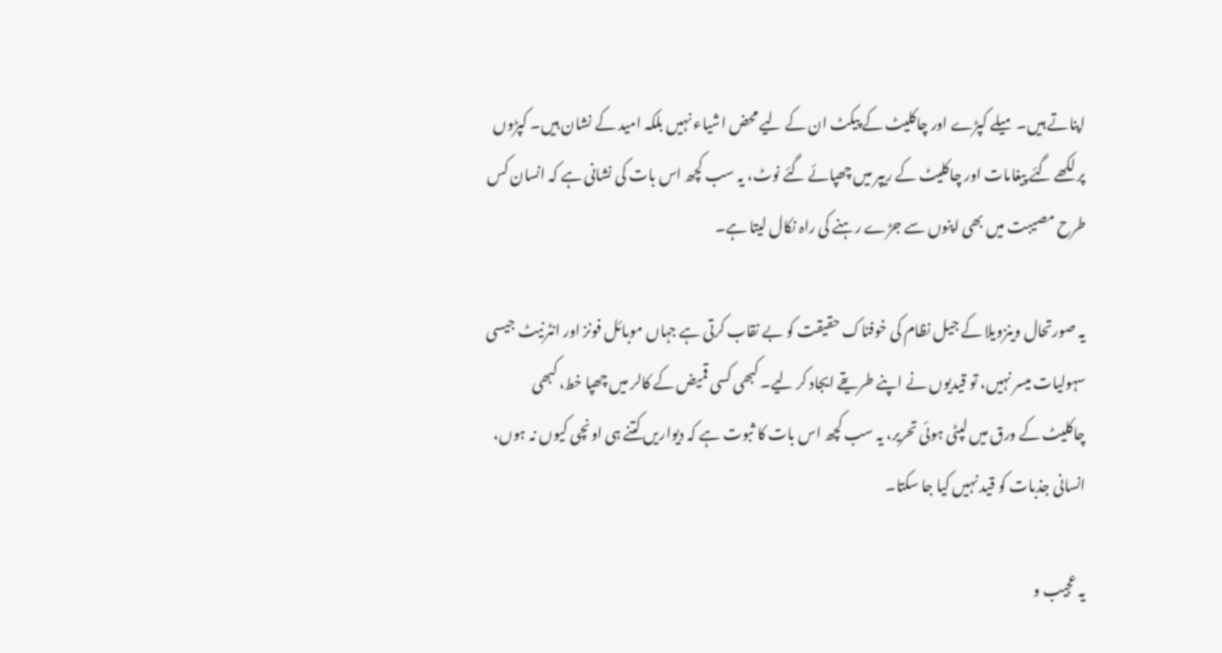اپناتے ہیں۔ میلے کپڑے اور چاکلیٹ کے پیکٹ ان کے لیے محض اشیاء نہیں بلکہ امید کے نشان ہیں۔ کپڑوں پر لکھے گئے پیغامات اور چاکلیٹ کے ریپر میں چھپائے گئے نوٹ، یہ سب کچھ اس بات کی نشانی ہے کہ انسان کس طرح مصیبت میں بھی اپنوں سے جڑے رہنے کی راہ نکال لیتا ہے۔

یہ صورتحال وینزویلا کے جیل نظام کی خوفناک حقیقت کو بے نقاب کرتی ہے جہاں موبائل فونز اور انٹرنیٹ جیسی سہولیات میسر نہیں، تو قیدیوں نے اپنے طریقے ایجاد کر لیے۔ کبھی کسی قمیض کے کالر میں چھپا خط، کبھی چاکلیٹ کے ورق میں لپٹی ہوئی تحریر، یہ سب کچھ اس بات کا ثبوت ہے کہ دیواریں کتنے ہی اونچی کیوں نہ ہوں، انسانی جذبات کو قید نہیں کیا جا سکتا۔

یہ عجیب و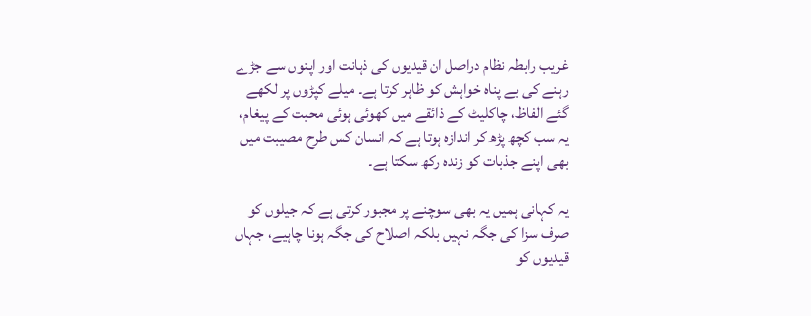غریب رابطہ نظام دراصل ان قیدیوں کی ذہانت اور اپنوں سے جڑے رہنے کی بے پناہ خواہش کو ظاہر کرتا ہے۔ میلے کپڑوں پر لکھے گئے الفاظ، چاکلیٹ کے ذائقے میں کھوئی ہوئی محبت کے پیغام، یہ سب کچھ پڑھ کر اندازہ ہوتا ہے کہ انسان کس طرح مصیبت میں بھی اپنے جذبات کو زندہ رکھ سکتا ہے۔

یہ کہانی ہمیں یہ بھی سوچنے پر مجبور کرتی ہے کہ جیلوں کو صرف سزا کی جگہ نہیں بلکہ اصلاح کی جگہ ہونا چاہیے، جہاں قیدیوں کو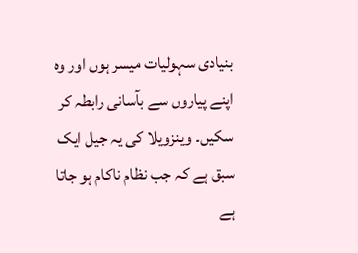بنیادی سہولیات میسر ہوں اور وہ اپنے پیاروں سے بآسانی رابطہ کر سکیں۔ وینزویلا کی یہ جیل ایک سبق ہے کہ جب نظام ناکام ہو جاتا ہے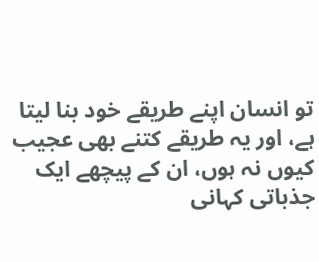تو انسان اپنے طریقے خود بنا لیتا ہے، اور یہ طریقے کتنے بھی عجیب کیوں نہ ہوں، ان کے پیچھے ایک جذباتی کہانی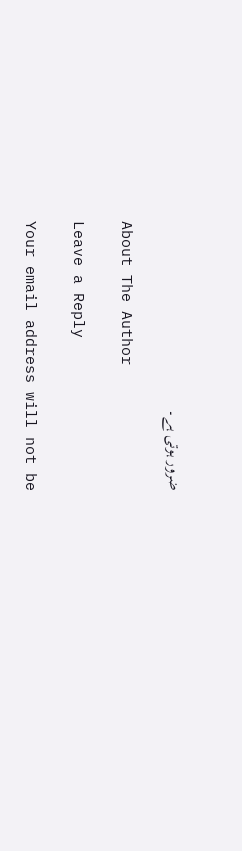ضرور ہوتی ہے۔

About The Author

Leave a Reply

Your email address will not be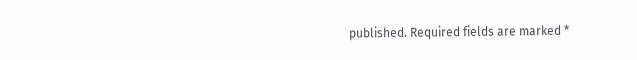published. Required fields are marked *